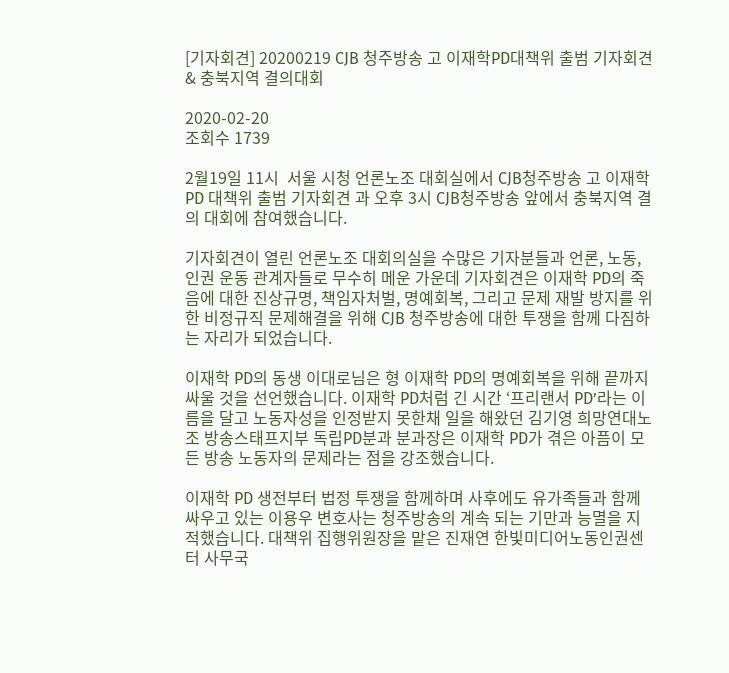[기자회견] 20200219 CJB 청주방송 고 이재학PD대책위 출범 기자회견 & 충북지역 결의대회

2020-02-20
조회수 1739

2월19일 11시  서울 시청 언론노조 대회실에서 CJB청주방송 고 이재학PD 대책위 출범 기자회견 과 오후 3시 CJB청주방송 앞에서 충북지역 결의 대회에 참여했습니다.

기자회견이 열린 언론노조 대회의실을 수많은 기자분들과 언론, 노동, 인권 운동 관계자들로 무수히 메운 가운데 기자회견은 이재학 PD의 죽음에 대한 진상규명, 책임자처벌, 명예회복, 그리고 문제 재발 방지를 위한 비정규직 문제해결을 위해 CJB 청주방송에 대한 투쟁을 함께 다짐하는 자리가 되었습니다.

이재학 PD의 동생 이대로님은 형 이재학 PD의 명예회복을 위해 끝까지 싸울 것을 선언했습니다. 이재학 PD처럼 긴 시간 ‘프리랜서 PD’라는 이름을 달고 노동자성을 인정받지 못한채 일을 해왔던 김기영 희망연대노조 방송스태프지부 독립PD분과 분과장은 이재학 PD가 겪은 아픔이 모든 방송 노동자의 문제라는 점을 강조했습니다.

이재학 PD 생전부터 법정 투쟁을 함께하며 사후에도 유가족들과 함께 싸우고 있는 이용우 변호사는 청주방송의 계속 되는 기만과 능멸을 지적했습니다. 대책위 집행위원장을 맡은 진재연 한빛미디어노동인권센터 사무국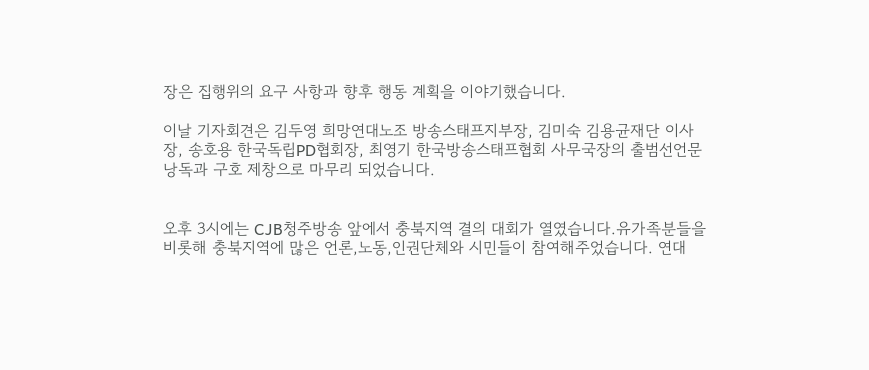장은 집행위의 요구 사항과 향후 행동 계획을 이야기했습니다.

이날 기자회견은 김두영 희망연대노조 방송스태프지부장, 김미숙 김용균재단 이사장, 송호용 한국독립PD협회장, 최영기 한국방송스태프협회 사무국장의 출범선언문 낭독과 구호 제창으로 마무리 되었습니다.


오후 3시에는 CJB청주방송 앞에서 충북지역 결의 대회가 열였습니다.유가족분들을 비롯해 충북지역에 많은 언론,노동,인권단체와 시민들이 참여해주었습니다. 연대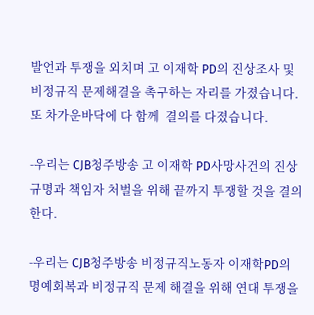발언과 투쟁을 외치며 고 이재학 PD의 진상조사 및 비정규직 문제해결을 촉구하는 자리를 가졌습니다. 또 차가운바닥에 다 함께  결의를 다졌습니다.

-우리는 CJB청주방송 고 이재학 PD사망사건의 진상규명과 책임자 처벌을 위해 끝까지 투쟁할 것을 결의한다.

-우리는 CJB청주방송 비정규직노동자 이재학PD의 명예회복과 비정규직 문제 해결을 위해 연대 투쟁을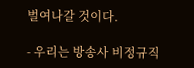벌여나갈 것이다.

- 우리는 방송사 비정규직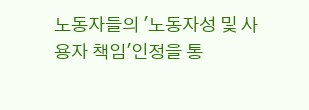노동자들의 '노동자성 및 사용자 책임'인정을 통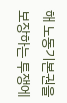해 노동기본권을 보장하는 투쟁에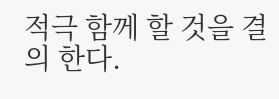적극 함께 할 것을 결의 한다.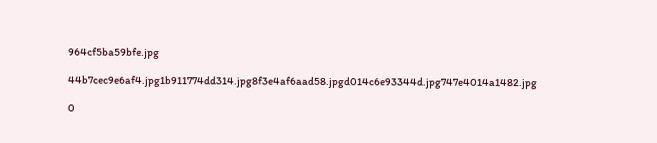964cf5ba59bfe.jpg

44b7cec9e6af4.jpg1b911774dd314.jpg8f3e4af6aad58.jpgd014c6e93344d.jpg747e4014a1482.jpg

0